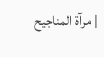| مرآۃ المناجیح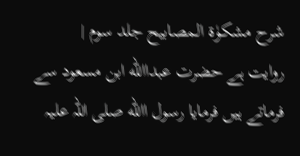شرح مشکوٰۃ المصابیح جلد سوم |
روایت ہے حضرت عبداالله ابن مسعود سے فرماتے ہیں فرمایا رسول االله صلی اللہ علیہ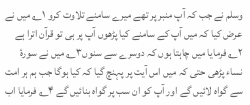وسلم نے جب کہ آپ منبر پر تھے میرے سامنے تلاوت کرو ۱؎ میں نے عرض کیا کہ میں آپ کے سامنے کیا پڑھوں آپ پر ہی تو قرآن اترا ہے ۲؎ فرمایا میں چاہتا ہوں کہ دوسرے سے سنوں۳؎ میں نے سورۂ نساء پڑھی حتی کہ میں اس آیت پر پہنچ گیا کہ کیا ہوگا جب ہم ہر امت سے گواہ لائیں گے اور آپ کو ان سب پر گواہ بنائیں گے ۴؎ فرمایا اب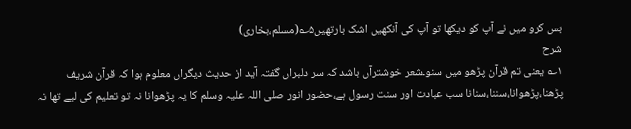بس کرو میں نے آپ کو دیکھا تو آپ کی آنکھیں اشک بارتھیں۵؎(مسلم،بخاری)
شرح
۱؎ یعنی تم قرآن پڑھو میں سنو۔شعر خوشترآں باشد کہ سر دلبراں گفتہ آید از حدیث دیگراں معلوم ہوا کہ قرآن شریف پڑھنا،پڑھوانا،سننا،سنانا سب عبادت اور سنت رسول ہے،حضور انور صلی اللہ علیہ وسلم کا یہ پڑھوانا نہ تو تعلیم کی لیے تھا نہ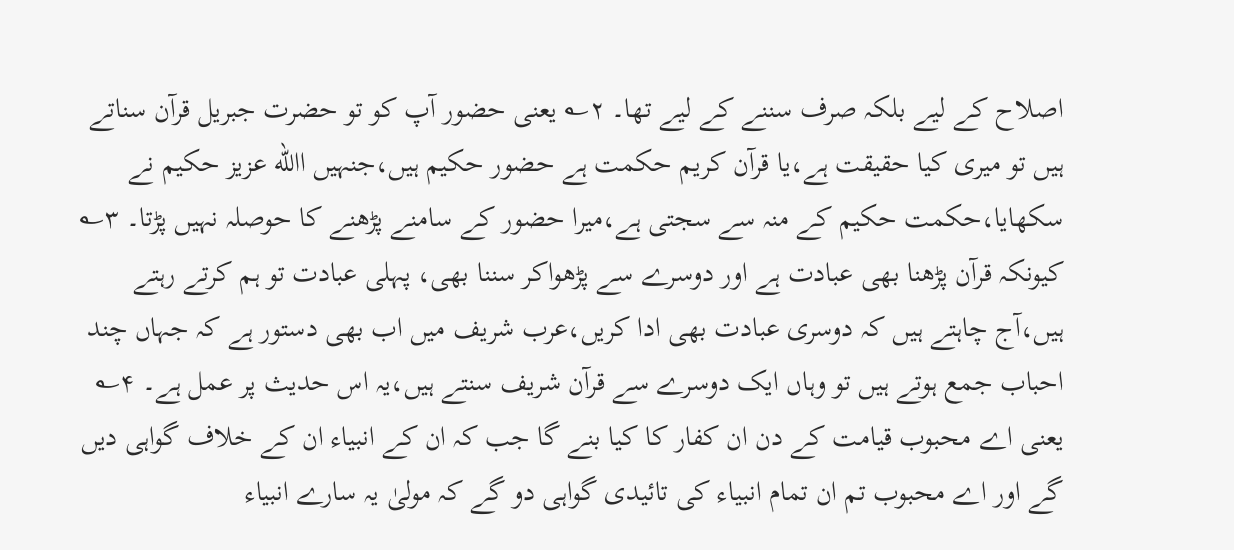اصلاح کے لیے بلکہ صرف سننے کے لیے تھا۔ ۲؎ یعنی حضور آپ کو تو حضرت جبریل قرآن سناتے ہیں تو میری کیا حقیقت ہے،یا قرآن کریم حکمت ہے حضور حکیم ہیں،جنہیں االله عزیز حکیم نے سکھایا،حکمت حکیم کے منہ سے سجتی ہے،میرا حضور کے سامنے پڑھنے کا حوصلہ نہیں پڑتا۔ ۳؎ کیونکہ قرآن پڑھنا بھی عبادت ہے اور دوسرے سے پڑھواکر سننا بھی، پہلی عبادت تو ہم کرتے رہتے ہیں،آج چاہتے ہیں کہ دوسری عبادت بھی ادا کریں،عرب شریف میں اب بھی دستور ہے کہ جہاں چند احباب جمع ہوتے ہیں تو وہاں ایک دوسرے سے قرآن شریف سنتے ہیں،یہ اس حدیث پر عمل ہے۔ ۴؎ یعنی اے محبوب قیامت کے دن ان کفار کا کیا بنے گا جب کہ ان کے انبیاء ان کے خلاف گواہی دیں گے اور اے محبوب تم ان تمام انبیاء کی تائیدی گواہی دو گے کہ مولیٰ یہ سارے انبیاء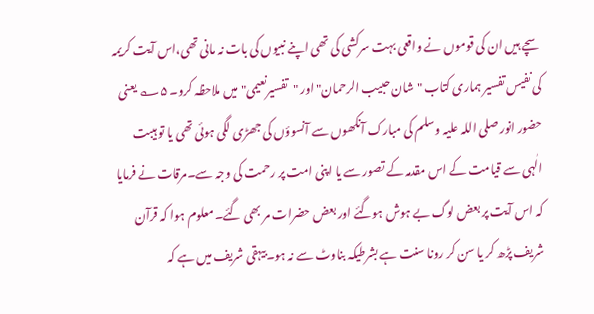سچے ہیں ان کی قوموں نے واقعی بہت سرکشی کی تھی اپنے نبیوں کی بات نہ مانی تھی،اس آیت کریمہ کی نفیس تفسیر ہماری کتاب "شان حبیب الرحمان"اور "تفسیرنعیمی"میں ملاحظہ کرو۔ ۵؎ یعنی حضور انور صلی اللہ علیہ وسلم کی مبارک آنکھوں سے آنسوؤں کی جھڑی لگی ہوئی تھی یا تو ہیبت الٰہی سے قیامت کے اس مقدمہ کے تصور سے یا اپنی امت پر رحمت کی وجہ سے۔مرقات نے فرمایا کہ اس آیت پر بعض لوگ بے ہوش ہوگئے اور بعض حضرات مر بھی گئے۔معلوم ہوا کہ قرآن شریف پڑھ کر یا سن کر رونا سنت ہے بشرطیکہ بناوٹ سے نہ ہو۔بیہقی شریف میں ہے کہ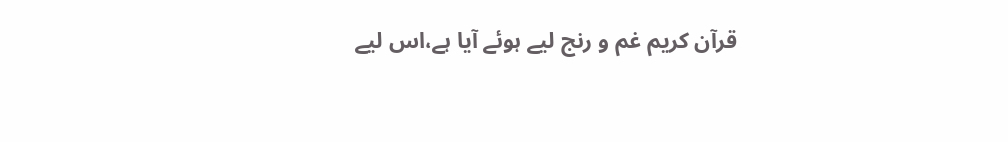قرآن کریم غم و رنج لیے ہوئے آیا ہے،اس لیے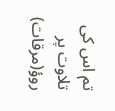تم اس کی تلاوت پر روؤ(مرقات)